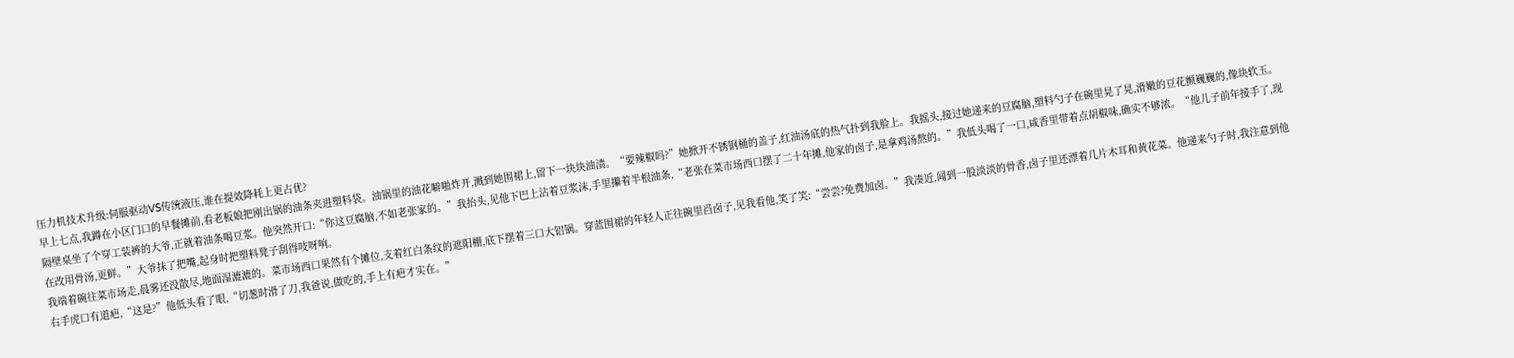压力机技术升级:伺服驱动VS传统液压,谁在提效降耗上更占优?
早上七点,我蹲在小区门口的早餐摊前,看老板娘把刚出锅的油条夹进塑料袋。油锅里的油花噼啪炸开,溅到她围裙上,留下一块块油渍。“要辣椒吗?”她掀开不锈钢桶的盖子,红油汤底的热气扑到我脸上。我摇头,接过她递来的豆腐脑,塑料勺子在碗里晃了晃,滑嫩的豆花颤巍巍的,像块软玉。
隔壁桌坐了个穿工装裤的大爷,正就着油条喝豆浆。他突然开口:“你这豆腐脑,不如老张家的。”我抬头,见他下巴上沾着豆浆沫,手里攥着半根油条,“老张在菜市场西口摆了二十年摊,他家的卤子,是拿鸡汤熬的。”我低头喝了一口,咸香里带着点胡椒味,确实不够浓。“他儿子前年接手了,现在改用骨汤,更鲜。”大爷抹了把嘴,起身时把塑料凳子刮得吱呀响。
我端着碗往菜市场走,晨雾还没散尽,地面湿漉漉的。菜市场西口果然有个摊位,支着红白条纹的遮阳棚,底下摆着三口大铝锅。穿蓝围裙的年轻人正往碗里舀卤子,见我看他,笑了笑:“尝尝?免费加卤。”我凑近,闻到一股淡淡的骨香,卤子里还漂着几片木耳和黄花菜。他递来勺子时,我注意到他右手虎口有道疤,“这是?”他低头看了眼,“切葱时滑了刀,我爸说,做吃的,手上有疤才实在。”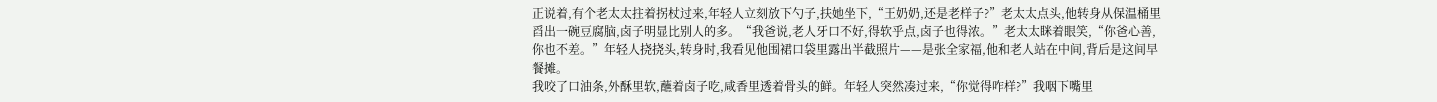正说着,有个老太太拄着拐杖过来,年轻人立刻放下勺子,扶她坐下,“王奶奶,还是老样子?”老太太点头,他转身从保温桶里舀出一碗豆腐脑,卤子明显比别人的多。“我爸说,老人牙口不好,得软乎点,卤子也得浓。”老太太眯着眼笑,“你爸心善,你也不差。”年轻人挠挠头,转身时,我看见他围裙口袋里露出半截照片——是张全家福,他和老人站在中间,背后是这间早餐摊。
我咬了口油条,外酥里软,蘸着卤子吃,咸香里透着骨头的鲜。年轻人突然凑过来,“你觉得咋样?”我咽下嘴里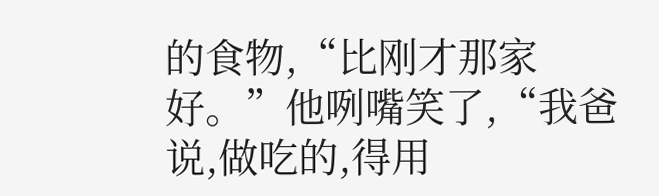的食物,“比刚才那家好。”他咧嘴笑了,“我爸说,做吃的,得用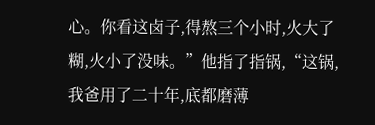心。你看这卤子,得熬三个小时,火大了糊,火小了没味。”他指了指锅,“这锅,我爸用了二十年,底都磨薄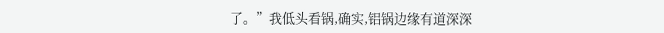了。”我低头看锅,确实,铝锅边缘有道深深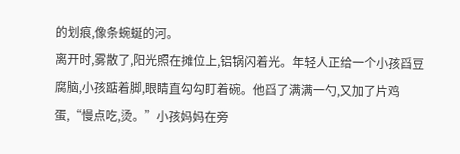的划痕,像条蜿蜒的河。
离开时,雾散了,阳光照在摊位上,铝锅闪着光。年轻人正给一个小孩舀豆腐脑,小孩踮着脚,眼睛直勾勾盯着碗。他舀了满满一勺,又加了片鸡蛋,“慢点吃,烫。”小孩妈妈在旁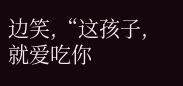边笑,“这孩子,就爱吃你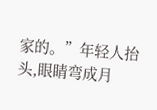家的。”年轻人抬头,眼睛弯成月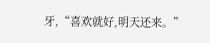牙,“喜欢就好,明天还来。”